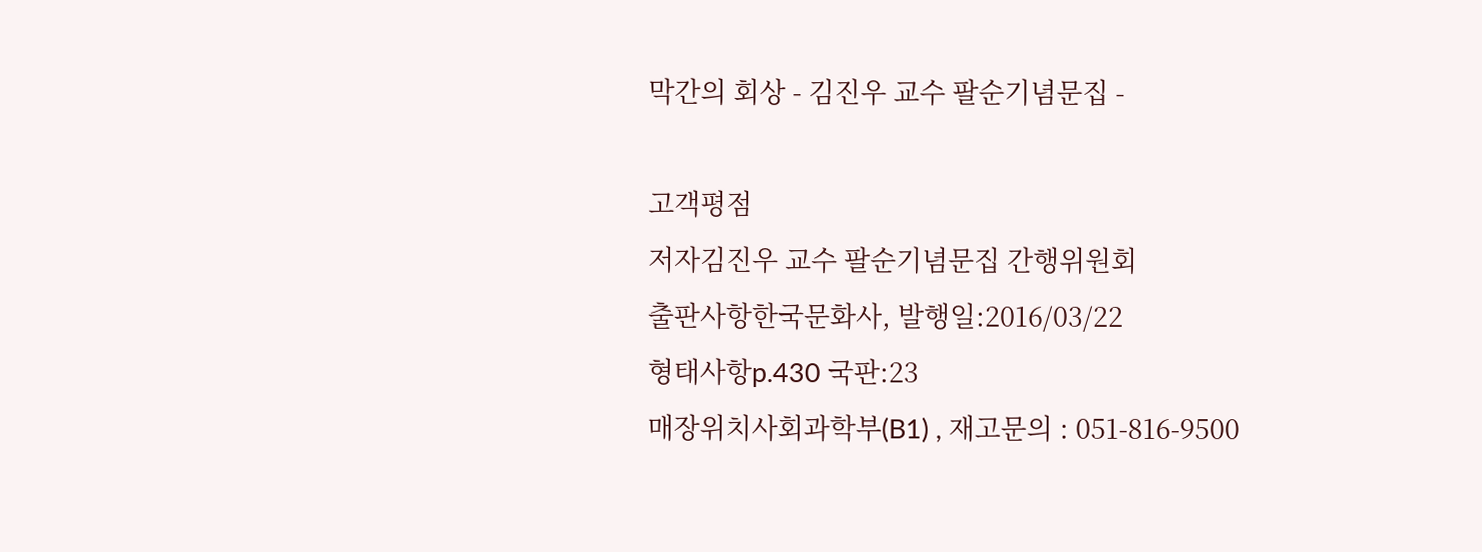막간의 회상 - 김진우 교수 팔순기념문집 -

고객평점
저자김진우 교수 팔순기념문집 간행위원회
출판사항한국문화사, 발행일:2016/03/22
형태사항p.430 국판:23
매장위치사회과학부(B1) , 재고문의 : 051-816-9500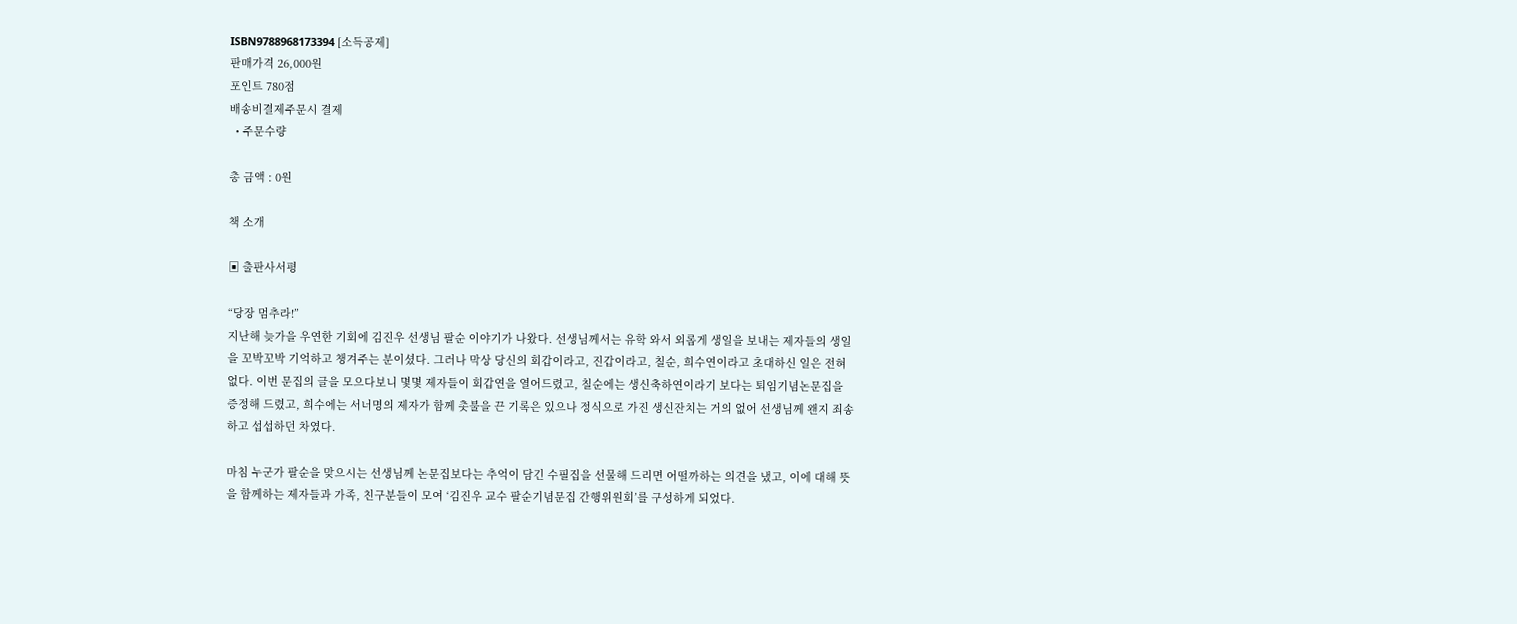ISBN9788968173394 [소득공제]
판매가격 26,000원
포인트 780점
배송비결제주문시 결제
  • 주문수량

총 금액 : 0원

책 소개

▣ 출판사서평

“당장 멈추라!”
지난해 늦가을 우연한 기회에 김진우 선생님 팔순 이야기가 나왔다. 선생님께서는 유학 와서 외롭게 생일을 보내는 제자들의 생일을 꼬박꼬박 기억하고 챙겨주는 분이셨다. 그러나 막상 당신의 회갑이라고, 진갑이라고, 칠순, 희수연이라고 초대하신 일은 전혀 없다. 이번 문집의 글을 모으다보니 몇몇 제자들이 회갑연을 열어드렸고, 칠순에는 생신축하연이라기 보다는 퇴임기념논문집을 증정해 드렸고, 희수에는 서너명의 제자가 함께 촛불을 끈 기록은 있으나 정식으로 가진 생신잔치는 거의 없어 선생님께 왠지 죄송하고 섭섭하던 차였다.

마침 누군가 팔순을 맞으시는 선생님께 논문집보다는 추억이 담긴 수필집을 선물해 드리면 어떨까하는 의견을 냈고, 이에 대해 뜻을 함께하는 제자들과 가족, 친구분들이 모여 ‘김진우 교수 팔순기념문집 간행위원회’를 구성하게 되었다.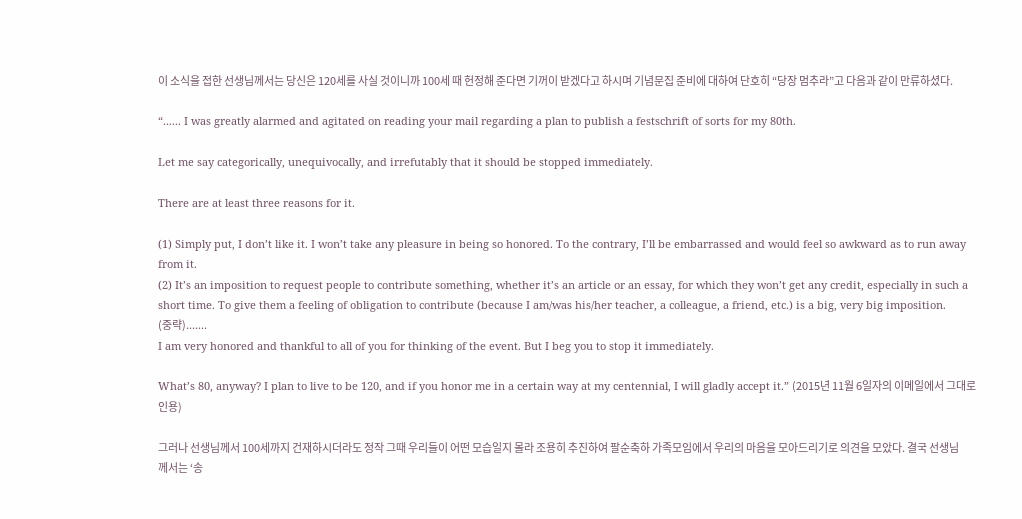이 소식을 접한 선생님께서는 당신은 120세를 사실 것이니까 100세 때 헌정해 준다면 기꺼이 받겠다고 하시며 기념문집 준비에 대하여 단호히 “당장 멈추라”고 다음과 같이 만류하셨다.

“...... I was greatly alarmed and agitated on reading your mail regarding a plan to publish a festschrift of sorts for my 80th.

Let me say categorically, unequivocally, and irrefutably that it should be stopped immediately.

There are at least three reasons for it.

(1) Simply put, I don’t like it. I won’t take any pleasure in being so honored. To the contrary, I’ll be embarrassed and would feel so awkward as to run away from it.
(2) It’s an imposition to request people to contribute something, whether it’s an article or an essay, for which they won’t get any credit, especially in such a short time. To give them a feeling of obligation to contribute (because I am/was his/her teacher, a colleague, a friend, etc.) is a big, very big imposition.
(중략).......
I am very honored and thankful to all of you for thinking of the event. But I beg you to stop it immediately.

What’s 80, anyway? I plan to live to be 120, and if you honor me in a certain way at my centennial, I will gladly accept it.” (2015년 11월 6일자의 이메일에서 그대로 인용)

그러나 선생님께서 100세까지 건재하시더라도 정작 그때 우리들이 어떤 모습일지 몰라 조용히 추진하여 팔순축하 가족모임에서 우리의 마음을 모아드리기로 의견을 모았다. 결국 선생님께서는 ‘송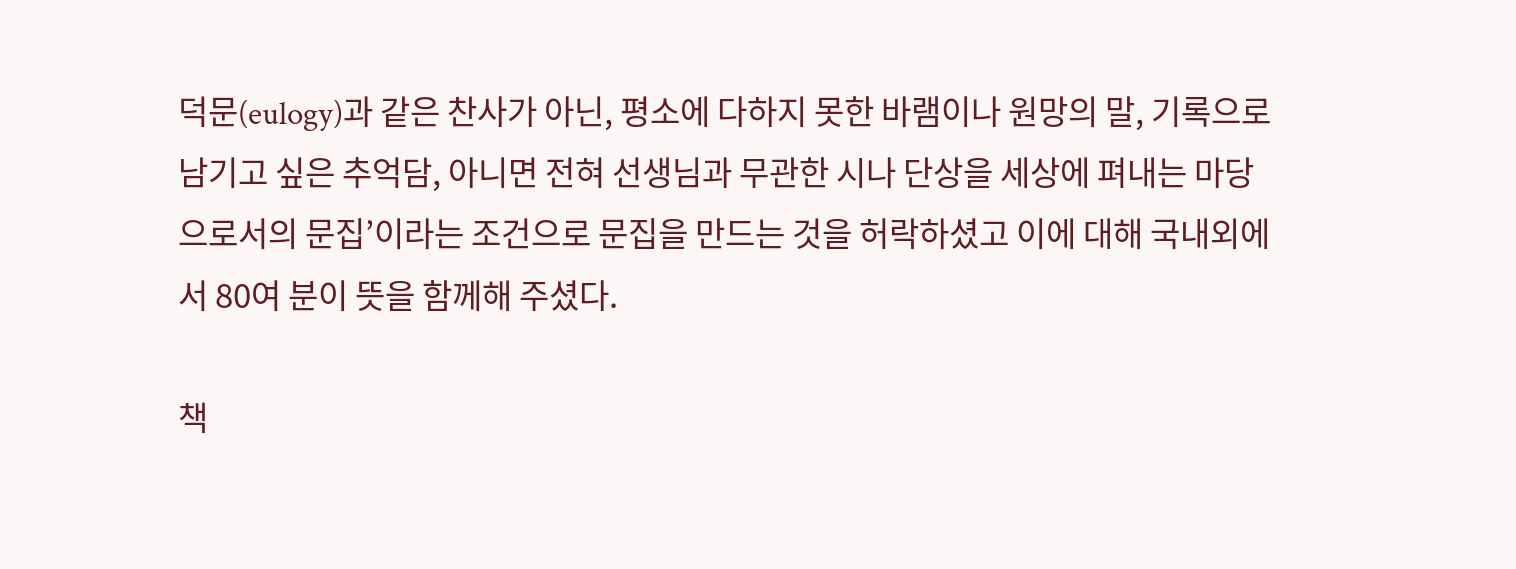덕문(eulogy)과 같은 찬사가 아닌, 평소에 다하지 못한 바램이나 원망의 말, 기록으로 남기고 싶은 추억담, 아니면 전혀 선생님과 무관한 시나 단상을 세상에 펴내는 마당으로서의 문집’이라는 조건으로 문집을 만드는 것을 허락하셨고 이에 대해 국내외에서 80여 분이 뜻을 함께해 주셨다.

책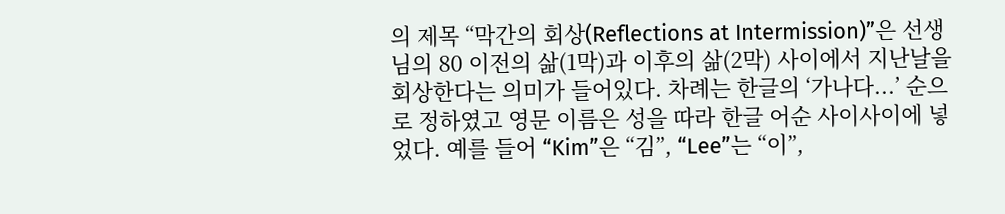의 제목 “막간의 회상(Reflections at Intermission)”은 선생님의 80 이전의 삶(1막)과 이후의 삶(2막) 사이에서 지난날을 회상한다는 의미가 들어있다. 차례는 한글의 ‘가나다...’ 순으로 정하였고 영문 이름은 성을 따라 한글 어순 사이사이에 넣었다. 예를 들어 “Kim”은 “김”, “Lee”는 “이”,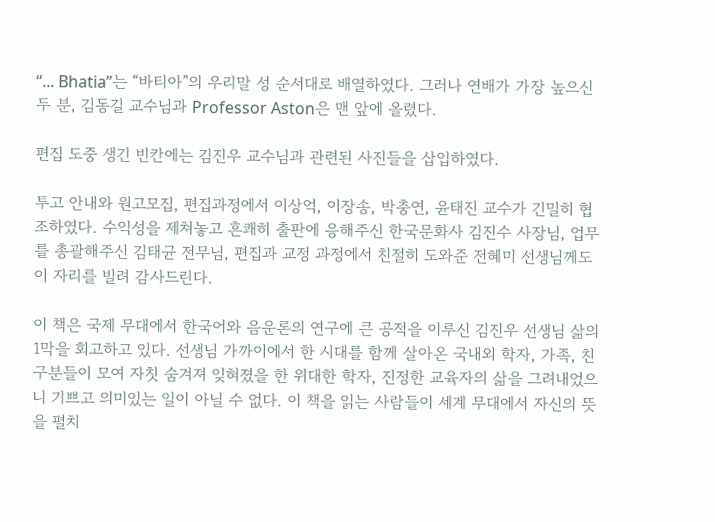“... Bhatia”는 “바티아”의 우리말 성 순서대로 배열하였다. 그러나 연배가 가장 높으신 두 분, 김동길 교수님과 Professor Aston은 맨 앞에 올렸다.

편집 도중 생긴 빈칸에는 김진우 교수님과 관련된 사진들을 삽입하였다.

투고 안내와 원고모집, 편집과정에서 이상억, 이장송, 박충연, 윤태진 교수가 긴밀히 협조하였다. 수익성을 제쳐놓고 흔쾌히 출판에 응해주신 한국문화사 김진수 사장님, 업무를 총괄해주신 김태균 전무님, 편집과 교정 과정에서 친절히 도와준 전혜미 선생님께도 이 자리를 빌려 감사드린다.

이 책은 국제 무대에서 한국어와 음운론의 연구에 큰 공적을 이루신 김진우 선생님 삶의 1막을 회고하고 있다. 선생님 가까이에서 한 시대를 함께 살아온 국내외 학자, 가족, 친구분들이 모여 자칫 숨겨져 잊혀졌을 한 위대한 학자, 진정한 교육자의 삶을 그려내었으니 기쁘고 의미있는 일이 아닐 수 없다. 이 책을 읽는 사람들이 세계 무대에서 자신의 뜻을 펼치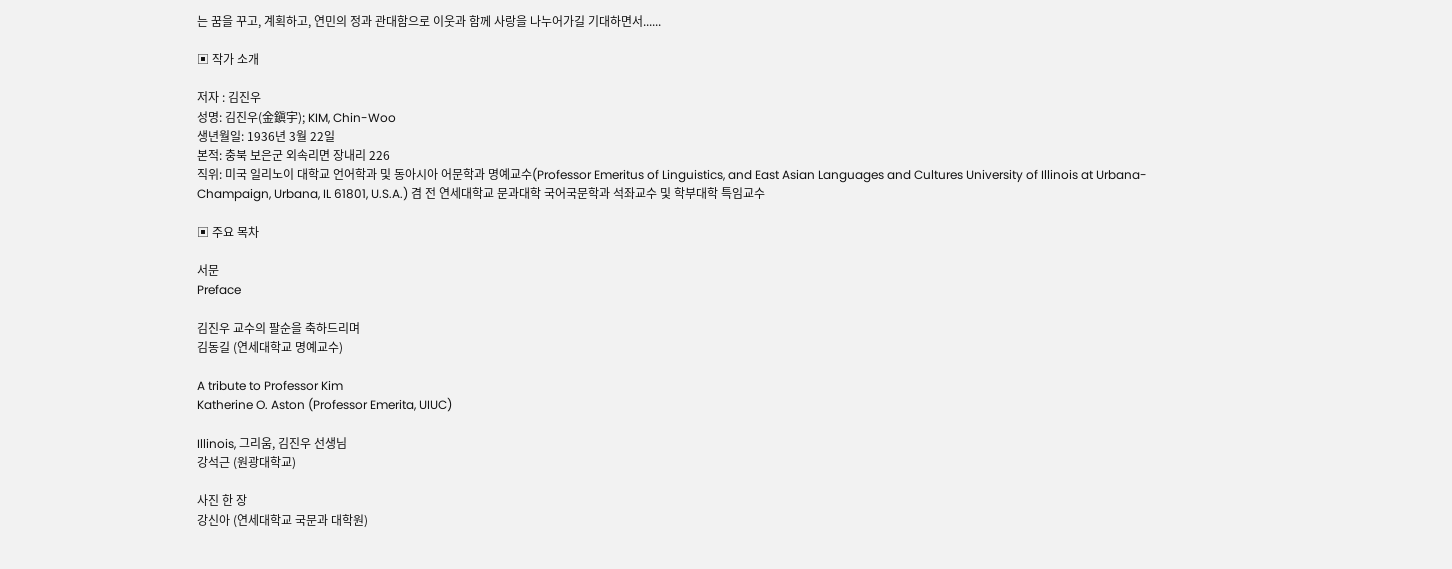는 꿈을 꾸고, 계획하고, 연민의 정과 관대함으로 이웃과 함께 사랑을 나누어가길 기대하면서......

▣ 작가 소개

저자 : 김진우
성명: 김진우(金鎭宇); KIM, Chin-Woo
생년월일: 1936년 3월 22일
본적: 충북 보은군 외속리면 장내리 226
직위: 미국 일리노이 대학교 언어학과 및 동아시아 어문학과 명예교수(Professor Emeritus of Linguistics, and East Asian Languages and Cultures University of Illinois at Urbana-Champaign, Urbana, IL 61801, U.S.A.) 겸 전 연세대학교 문과대학 국어국문학과 석좌교수 및 학부대학 특임교수

▣ 주요 목차

서문
Preface

김진우 교수의 팔순을 축하드리며
김동길 (연세대학교 명예교수)

A tribute to Professor Kim
Katherine O. Aston (Professor Emerita, UIUC)

Illinois, 그리움, 김진우 선생님
강석근 (원광대학교)

사진 한 장
강신아 (연세대학교 국문과 대학원)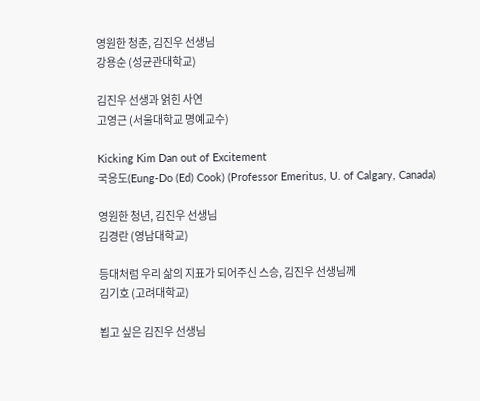영원한 청춘, 김진우 선생님
강용순 (성균관대학교)

김진우 선생과 얽힌 사연
고영근 (서울대학교 명예교수)

Kicking Kim Dan out of Excitement
국응도(Eung-Do (Ed) Cook) (Professor Emeritus, U. of Calgary, Canada)

영원한 청년, 김진우 선생님
김경란 (영남대학교)

등대처럼 우리 삶의 지표가 되어주신 스승, 김진우 선생님께
김기호 (고려대학교)

뵙고 싶은 김진우 선생님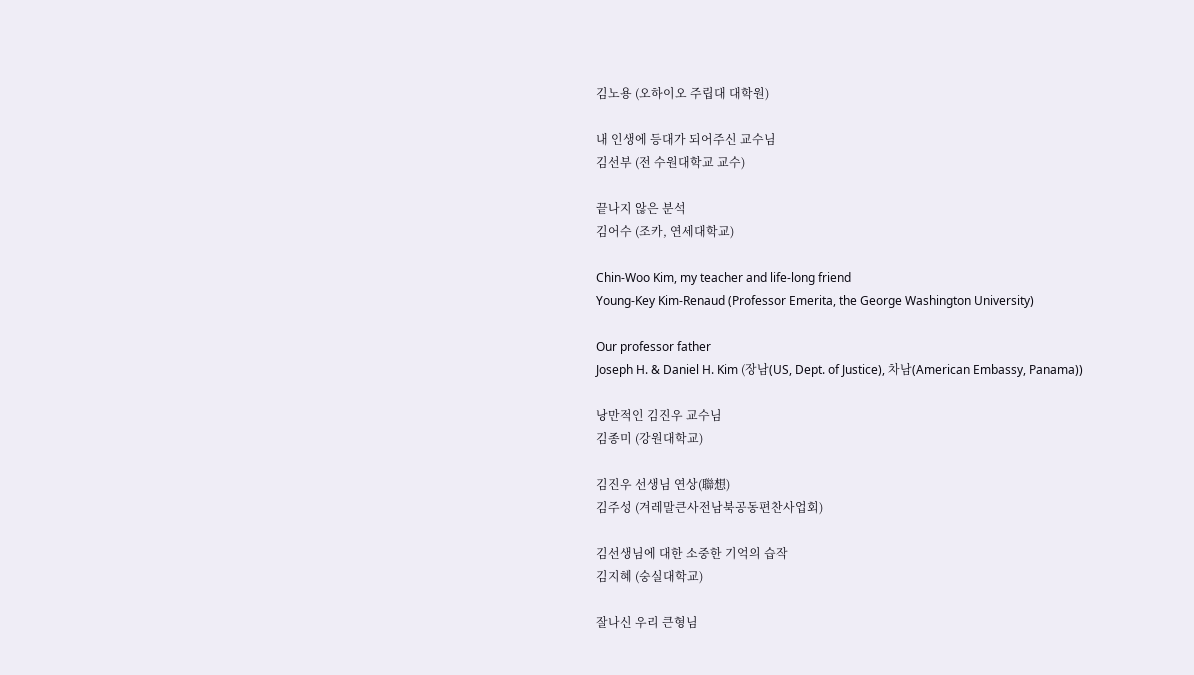김노용 (오하이오 주립대 대학원)

내 인생에 등대가 되어주신 교수님
김선부 (전 수원대학교 교수)

끝나지 않은 분석
김어수 (조카, 연세대학교)

Chin-Woo Kim, my teacher and life-long friend
Young-Key Kim-Renaud (Professor Emerita, the George Washington University)

Our professor father
Joseph H. & Daniel H. Kim (장남(US, Dept. of Justice), 차남(American Embassy, Panama))

낭만적인 김진우 교수님
김종미 (강원대학교)

김진우 선생님 연상(聯想)
김주성 (겨레말큰사전남북공동편찬사업회)

김선생님에 대한 소중한 기억의 습작
김지혜 (숭실대학교)

잘나신 우리 큰형님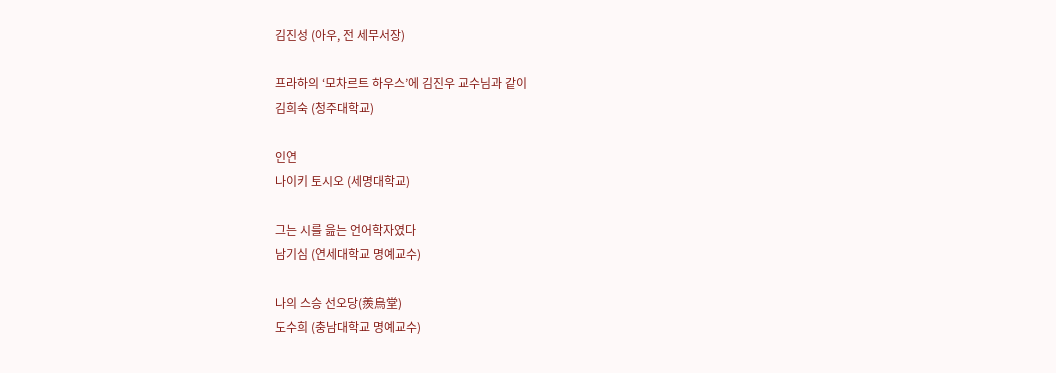김진성 (아우, 전 세무서장)

프라하의 ‘모차르트 하우스’에 김진우 교수님과 같이
김희숙 (청주대학교)

인연
나이키 토시오 (세명대학교)

그는 시를 읊는 언어학자였다
남기심 (연세대학교 명예교수)

나의 스승 선오당(羨烏堂)
도수희 (충남대학교 명예교수)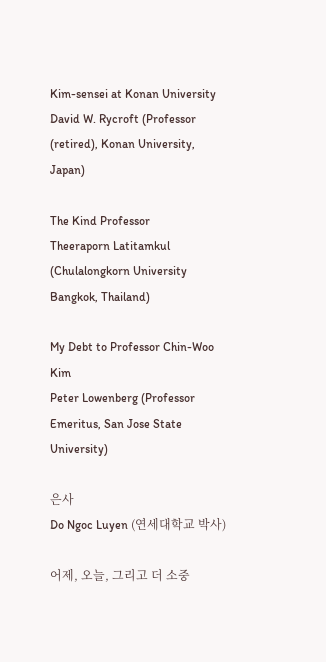Kim-sensei at Konan University
David W. Rycroft (Professor (retired), Konan University, Japan)

The Kind Professor
Theeraporn Latitamkul (Chulalongkorn University Bangkok, Thailand)

My Debt to Professor Chin-Woo Kim
Peter Lowenberg (Professor Emeritus, San Jose State University)

은사
Do Ngoc Luyen (연세대학교 박사)

어제, 오늘, 그리고 더 소중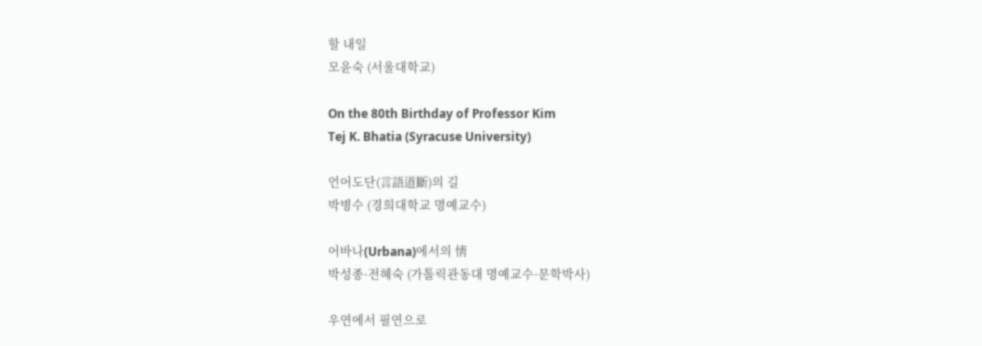할 내일
모윤숙 (서울대학교)

On the 80th Birthday of Professor Kim
Tej K. Bhatia (Syracuse University)

언어도단(言語道斷)의 길
박병수 (경희대학교 명예교수)

어바나(Urbana)에서의 情
박성종·전혜숙 (가톨릭관동대 명예교수·문학박사)

우연에서 필연으로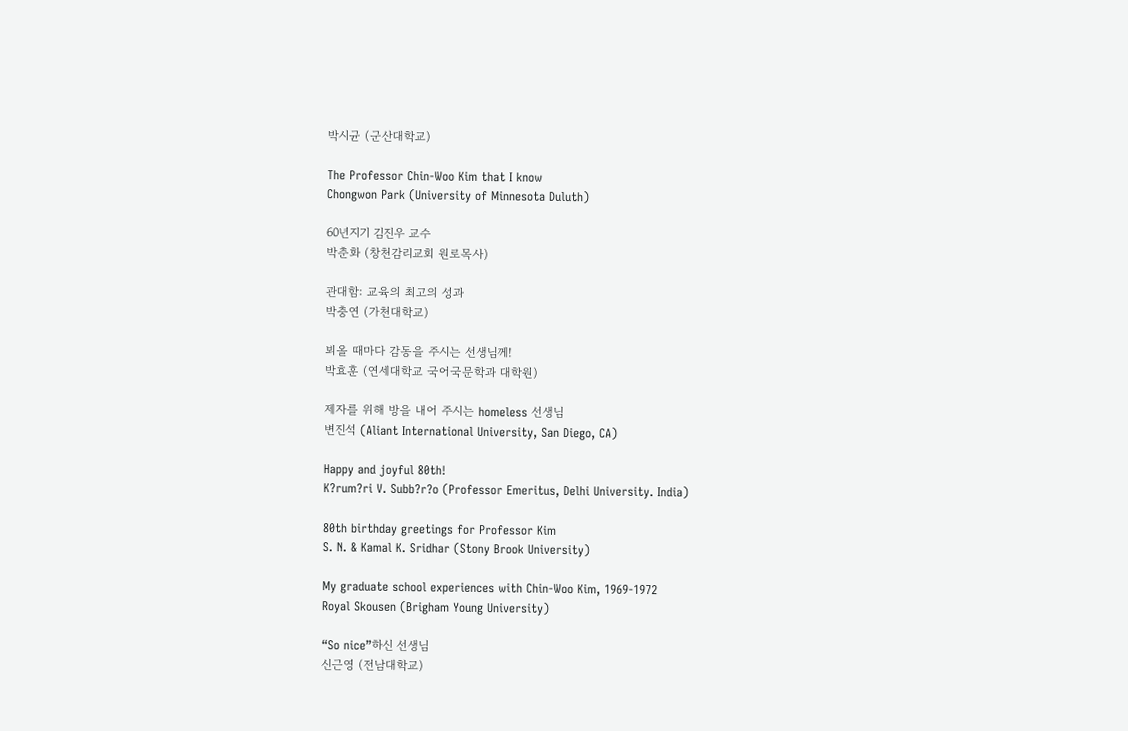박시균 (군산대학교)

The Professor Chin-Woo Kim that I know
Chongwon Park (University of Minnesota Duluth)

60년지기 김진우 교수
박춘화 (창천감리교회 원로목사)

관대함: 교육의 최고의 성과
박충연 (가천대학교)

뵈올 때마다 감동을 주시는 선생님께!
박효훈 (연세대학교 국어국문학과 대학원)

제자를 위해 방을 내어 주시는 homeless 선생님
변진석 (Aliant International University, San Diego, CA)

Happy and joyful 80th!
K?rum?ri V. Subb?r?o (Professor Emeritus, Delhi University. India)

80th birthday greetings for Professor Kim
S. N. & Kamal K. Sridhar (Stony Brook University)

My graduate school experiences with Chin-Woo Kim, 1969-1972
Royal Skousen (Brigham Young University)

“So nice”하신 선생님
신근영 (전남대학교)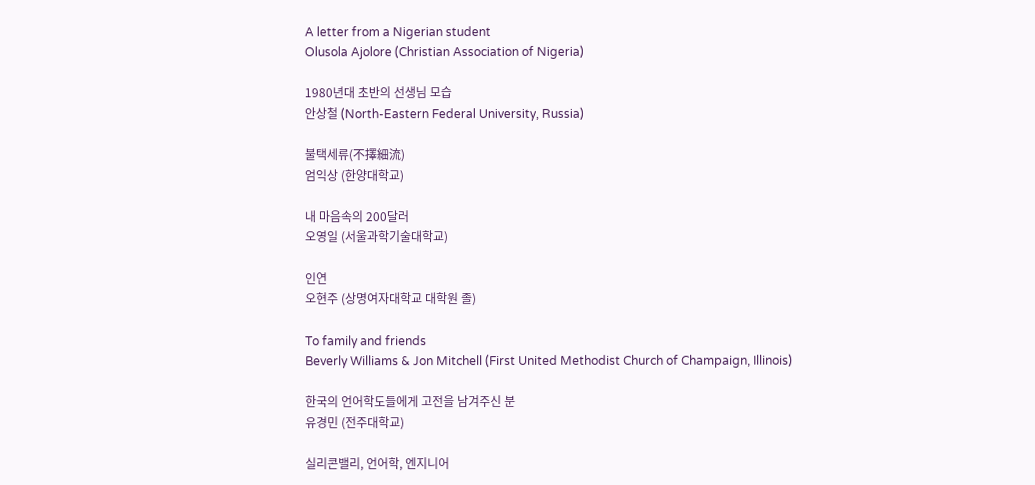A letter from a Nigerian student
Olusola Ajolore (Christian Association of Nigeria)

1980년대 초반의 선생님 모습
안상철 (North-Eastern Federal University, Russia)

불택세류(不擇細流)
엄익상 (한양대학교)

내 마음속의 200달러
오영일 (서울과학기술대학교)

인연
오현주 (상명여자대학교 대학원 졸)

To family and friends
Beverly Williams & Jon Mitchell (First United Methodist Church of Champaign, Illinois)

한국의 언어학도들에게 고전을 남겨주신 분
유경민 (전주대학교)

실리콘밸리, 언어학, 엔지니어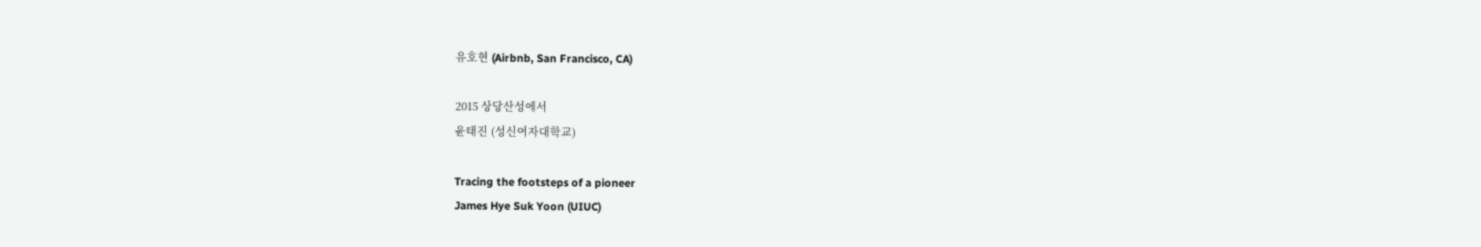유호현 (Airbnb, San Francisco, CA)

2015 상당산성에서
윤태진 (성신여자대학교)

Tracing the footsteps of a pioneer
James Hye Suk Yoon (UIUC)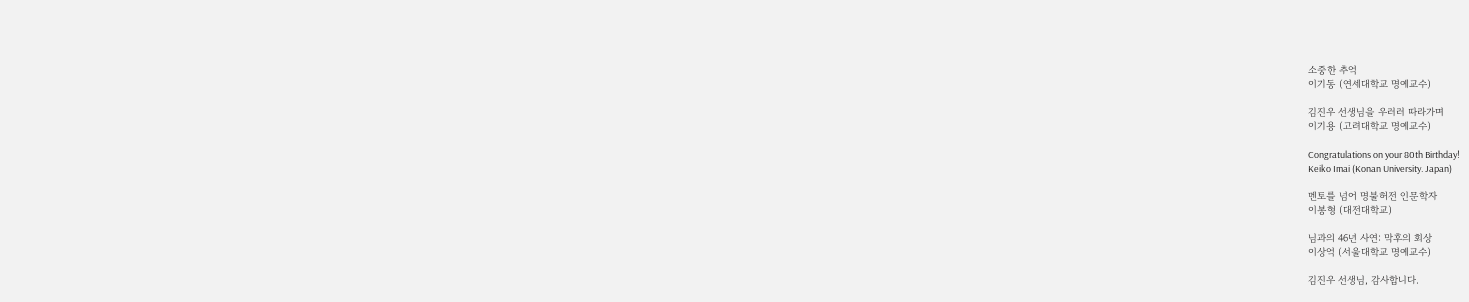소중한 추억
이기동 (연세대학교 명예교수)

김진우 선생님을 우러러 따라가며
이기용 (고려대학교 명예교수)

Congratulations on your 80th Birthday!
Keiko Imai (Konan University. Japan)

멘토를 넘어 명불허전 인문학자
이봉형 (대전대학교)

님과의 46년 사연: 막후의 회상
이상억 (서울대학교 명예교수)

김진우 선생님, 감사합니다.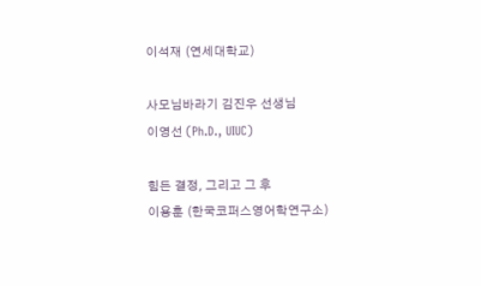이석재 (연세대학교)

사모님바라기 김진우 선생님
이영선 (Ph.D., UIUC)

힘든 결정, 그리고 그 후
이용훈 (한국코퍼스영어학연구소)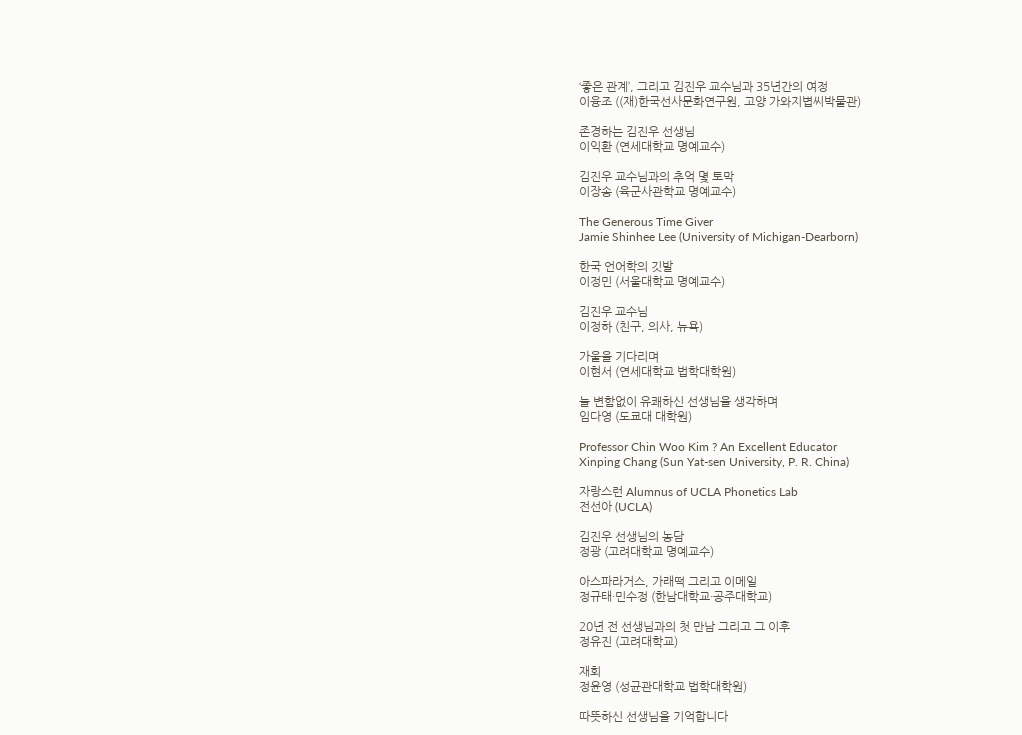‘좋은 관계’, 그리고 김진우 교수님과 35년간의 여정
이융조 ((재)한국선사문화연구원, 고양 가와지볍씨박물관)

존경하는 김진우 선생님
이익환 (연세대학교 명예교수)

김진우 교수님과의 추억 몇 토막
이장송 (육군사관학교 명예교수)

The Generous Time Giver
Jamie Shinhee Lee (University of Michigan-Dearborn)

한국 언어학의 깃발
이정민 (서울대학교 명예교수)

김진우 교수님
이정하 (친구, 의사, 뉴욕)

가울을 기다리며
이현서 (연세대학교 법학대학원)

늘 변함없이 유쾌하신 선생님을 생각하며
임다영 (도쿄대 대학원)

Professor Chin Woo Kim ? An Excellent Educator
Xinping Chang (Sun Yat-sen University, P. R. China)

자랑스런 Alumnus of UCLA Phonetics Lab
전선아 (UCLA)

김진우 선생님의 농담
정광 (고려대학교 명예교수)

아스파라거스, 가래떡 그리고 이메일
정규태·민수정 (한남대학교·공주대학교)

20년 전 선생님과의 첫 만남 그리고 그 이후
정유진 (고려대학교)

재회
정윤영 (성균관대학교 법학대학원)

따뜻하신 선생님을 기억합니다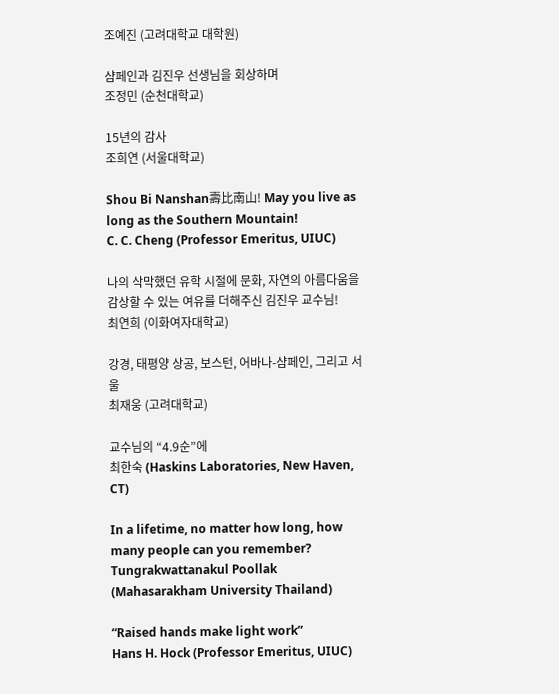조예진 (고려대학교 대학원)

샴페인과 김진우 선생님을 회상하며
조정민 (순천대학교)

15년의 감사
조희연 (서울대학교)

Shou Bi Nanshan壽比南山! May you live as long as the Southern Mountain!
C. C. Cheng (Professor Emeritus, UIUC)

나의 삭막했던 유학 시절에 문화, 자연의 아름다움을 감상할 수 있는 여유를 더해주신 김진우 교수님!
최연희 (이화여자대학교)

강경, 태평양 상공, 보스턴, 어바나-샴페인, 그리고 서울
최재웅 (고려대학교)

교수님의 “4.9순”에
최한숙 (Haskins Laboratories, New Haven, CT)

In a lifetime, no matter how long, how many people can you remember?
Tungrakwattanakul Poollak (Mahasarakham University Thailand)

“Raised hands make light work”
Hans H. Hock (Professor Emeritus, UIUC)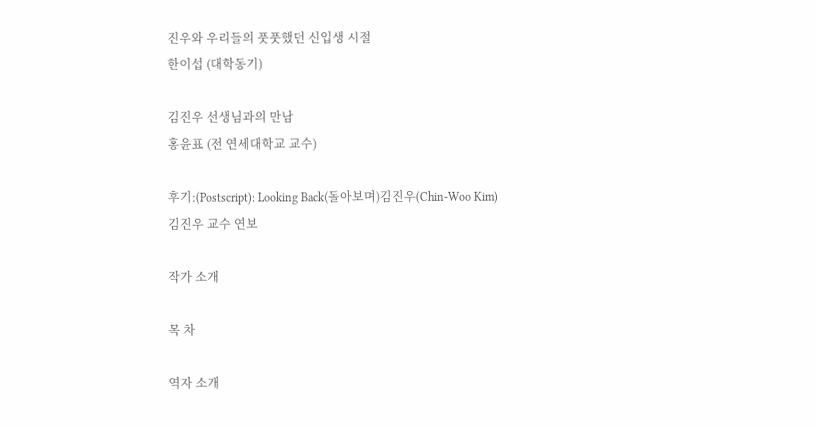진우와 우리들의 풋풋했던 신입생 시절
한이섭 (대학동기)

김진우 선생님과의 만남
홍윤표 (전 연세대학교 교수)

후기:(Postscript): Looking Back(돌아보며)김진우(Chin-Woo Kim)
김진우 교수 연보

작가 소개

목 차

역자 소개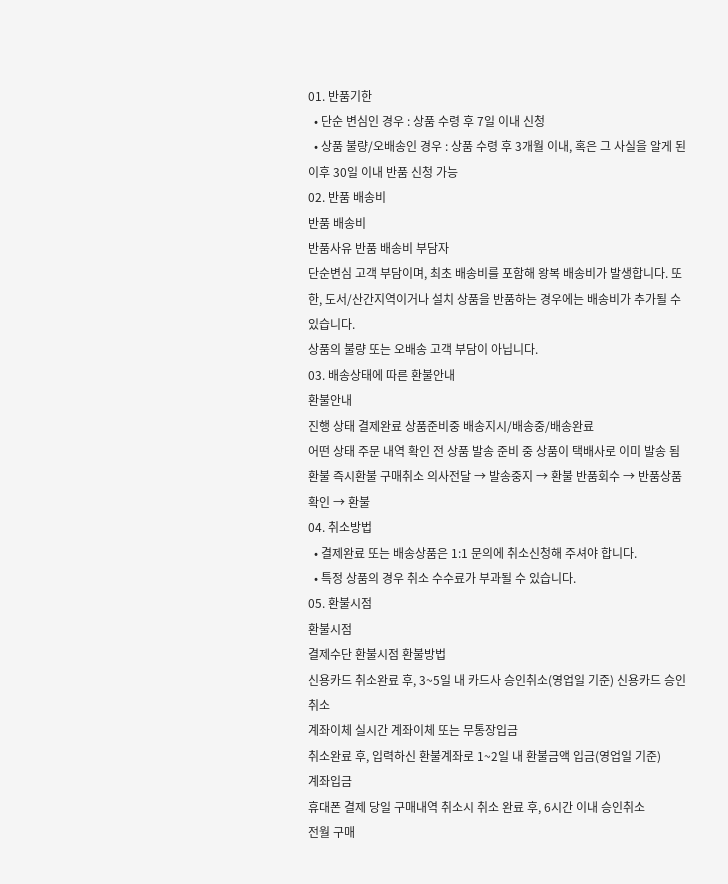01. 반품기한
  • 단순 변심인 경우 : 상품 수령 후 7일 이내 신청
  • 상품 불량/오배송인 경우 : 상품 수령 후 3개월 이내, 혹은 그 사실을 알게 된 이후 30일 이내 반품 신청 가능
02. 반품 배송비
반품 배송비
반품사유 반품 배송비 부담자
단순변심 고객 부담이며, 최초 배송비를 포함해 왕복 배송비가 발생합니다. 또한, 도서/산간지역이거나 설치 상품을 반품하는 경우에는 배송비가 추가될 수 있습니다.
상품의 불량 또는 오배송 고객 부담이 아닙니다.
03. 배송상태에 따른 환불안내
환불안내
진행 상태 결제완료 상품준비중 배송지시/배송중/배송완료
어떤 상태 주문 내역 확인 전 상품 발송 준비 중 상품이 택배사로 이미 발송 됨
환불 즉시환불 구매취소 의사전달 → 발송중지 → 환불 반품회수 → 반품상품 확인 → 환불
04. 취소방법
  • 결제완료 또는 배송상품은 1:1 문의에 취소신청해 주셔야 합니다.
  • 특정 상품의 경우 취소 수수료가 부과될 수 있습니다.
05. 환불시점
환불시점
결제수단 환불시점 환불방법
신용카드 취소완료 후, 3~5일 내 카드사 승인취소(영업일 기준) 신용카드 승인취소
계좌이체 실시간 계좌이체 또는 무통장입금
취소완료 후, 입력하신 환불계좌로 1~2일 내 환불금액 입금(영업일 기준)
계좌입금
휴대폰 결제 당일 구매내역 취소시 취소 완료 후, 6시간 이내 승인취소
전월 구매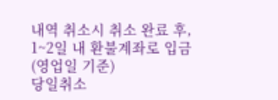내역 취소시 취소 완료 후, 1~2일 내 환불계좌로 입금(영업일 기준)
당일취소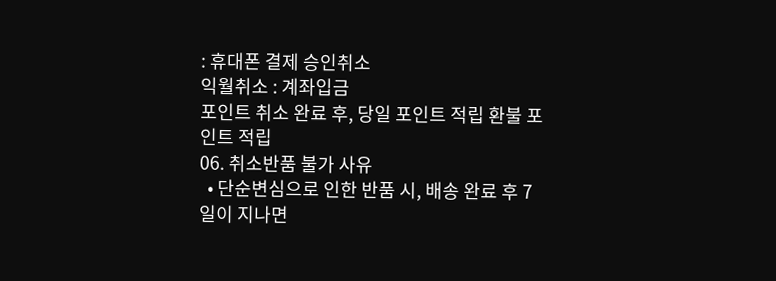: 휴대폰 결제 승인취소
익월취소 : 계좌입금
포인트 취소 완료 후, 당일 포인트 적립 환불 포인트 적립
06. 취소반품 불가 사유
  • 단순변심으로 인한 반품 시, 배송 완료 후 7일이 지나면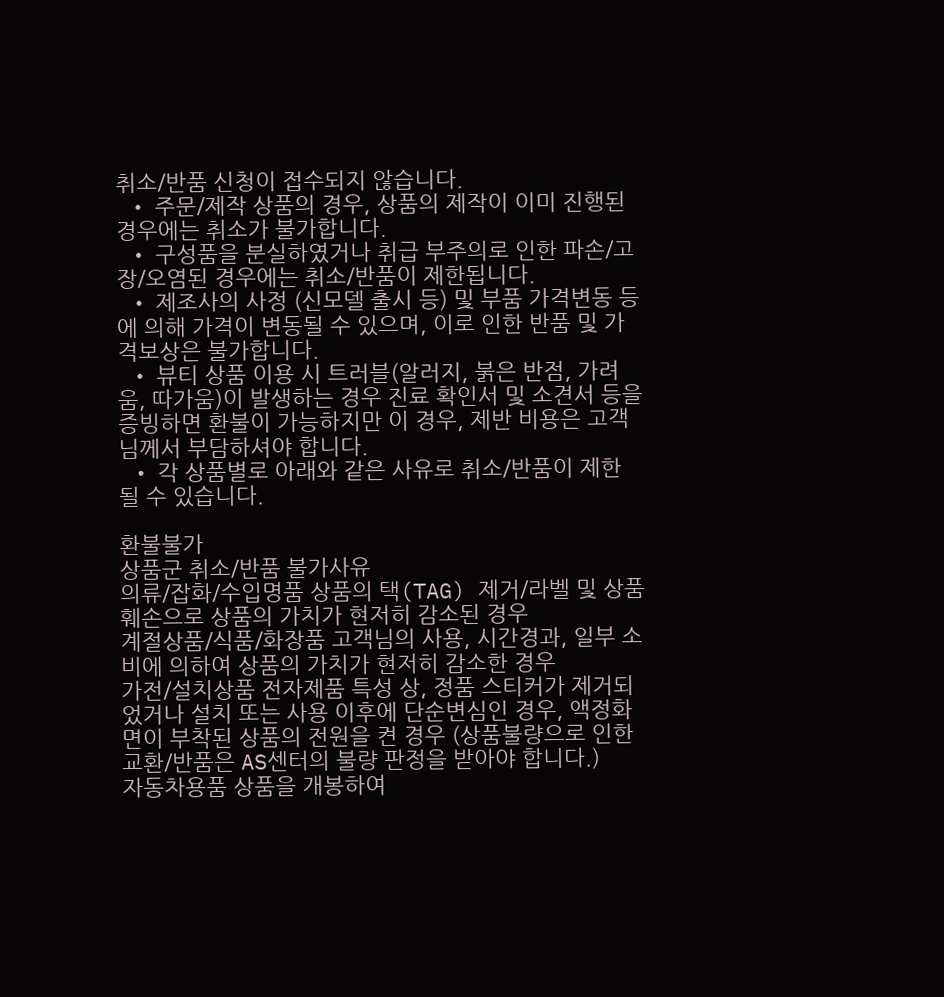취소/반품 신청이 접수되지 않습니다.
  • 주문/제작 상품의 경우, 상품의 제작이 이미 진행된 경우에는 취소가 불가합니다.
  • 구성품을 분실하였거나 취급 부주의로 인한 파손/고장/오염된 경우에는 취소/반품이 제한됩니다.
  • 제조사의 사정 (신모델 출시 등) 및 부품 가격변동 등에 의해 가격이 변동될 수 있으며, 이로 인한 반품 및 가격보상은 불가합니다.
  • 뷰티 상품 이용 시 트러블(알러지, 붉은 반점, 가려움, 따가움)이 발생하는 경우 진료 확인서 및 소견서 등을 증빙하면 환불이 가능하지만 이 경우, 제반 비용은 고객님께서 부담하셔야 합니다.
  • 각 상품별로 아래와 같은 사유로 취소/반품이 제한 될 수 있습니다.

환불불가
상품군 취소/반품 불가사유
의류/잡화/수입명품 상품의 택(TAG) 제거/라벨 및 상품 훼손으로 상품의 가치가 현저히 감소된 경우
계절상품/식품/화장품 고객님의 사용, 시간경과, 일부 소비에 의하여 상품의 가치가 현저히 감소한 경우
가전/설치상품 전자제품 특성 상, 정품 스티커가 제거되었거나 설치 또는 사용 이후에 단순변심인 경우, 액정화면이 부착된 상품의 전원을 켠 경우 (상품불량으로 인한 교환/반품은 AS센터의 불량 판정을 받아야 합니다.)
자동차용품 상품을 개봉하여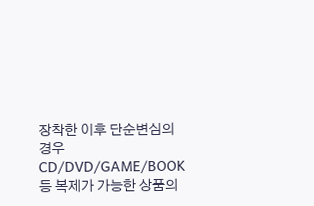장착한 이후 단순변심의 경우
CD/DVD/GAME/BOOK등 복제가 가능한 상품의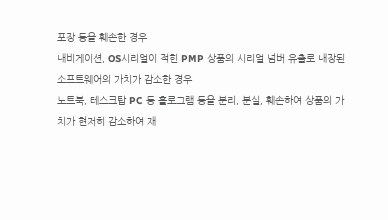포장 등을 훼손한 경우
내비게이션, OS시리얼이 적힌 PMP 상품의 시리얼 넘버 유출로 내장된 소프트웨어의 가치가 감소한 경우
노트북, 테스크탑 PC 등 홀로그램 등을 분리, 분실, 훼손하여 상품의 가치가 현저히 감소하여 재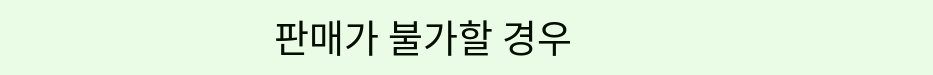판매가 불가할 경우